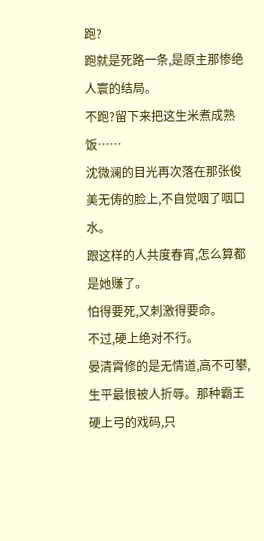跑?
跑就是死路一条,是原主那惨绝人寰的结局。
不跑?留下来把这生米煮成熟饭……
沈微澜的目光再次落在那张俊美无俦的脸上,不自觉咽了咽口水。
跟这样的人共度春宵,怎么算都是她赚了。
怕得要死,又刺激得要命。
不过,硬上绝对不行。
晏清霄修的是无情道,高不可攀,生平最恨被人折辱。那种霸王硬上弓的戏码,只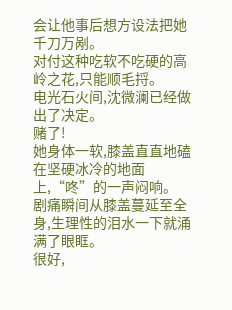会让他事后想方设法把她千刀万剐。
对付这种吃软不吃硬的高岭之花,只能顺毛捋。
电光石火间,沈微澜已经做出了决定。
赌了!
她身体一软,膝盖直直地磕在坚硬冰冷的地面上,“咚”的一声闷响。
剧痛瞬间从膝盖蔓延至全身,生理性的泪水一下就涌满了眼眶。
很好,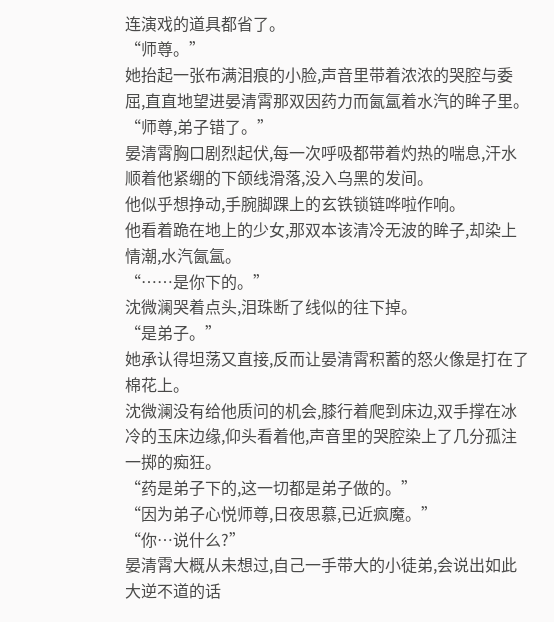连演戏的道具都省了。
“师尊。”
她抬起一张布满泪痕的小脸,声音里带着浓浓的哭腔与委屈,直直地望进晏清霄那双因药力而氤氲着水汽的眸子里。
“师尊,弟子错了。”
晏清霄胸口剧烈起伏,每一次呼吸都带着灼热的喘息,汗水顺着他紧绷的下颌线滑落,没入乌黑的发间。
他似乎想挣动,手腕脚踝上的玄铁锁链哗啦作响。
他看着跪在地上的少女,那双本该清冷无波的眸子,却染上情潮,水汽氤氲。
“……是你下的。”
沈微澜哭着点头,泪珠断了线似的往下掉。
“是弟子。”
她承认得坦荡又直接,反而让晏清霄积蓄的怒火像是打在了棉花上。
沈微澜没有给他质问的机会,膝行着爬到床边,双手撑在冰冷的玉床边缘,仰头看着他,声音里的哭腔染上了几分孤注一掷的痴狂。
“药是弟子下的,这一切都是弟子做的。”
“因为弟子心悦师尊,日夜思慕,已近疯魔。”
“你…说什么?”
晏清霄大概从未想过,自己一手带大的小徒弟,会说出如此大逆不道的话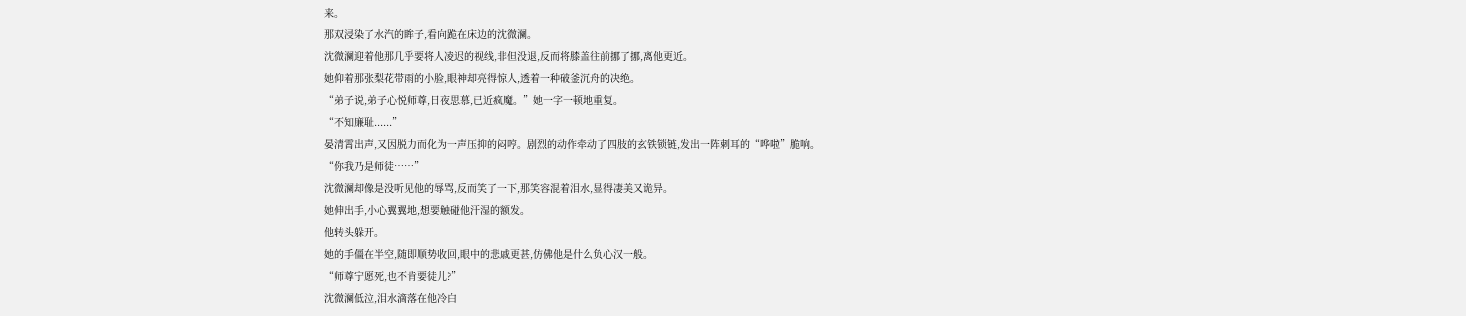来。
那双浸染了水汽的眸子,看向跪在床边的沈微澜。
沈微澜迎着他那几乎要将人凌迟的视线,非但没退,反而将膝盖往前挪了挪,离他更近。
她仰着那张梨花带雨的小脸,眼神却亮得惊人,透着一种破釜沉舟的决绝。
“弟子说,弟子心悦师尊,日夜思慕,已近疯魔。”她一字一顿地重复。
“不知廉耻......”
晏清霄出声,又因脱力而化为一声压抑的闷哼。剧烈的动作牵动了四肢的玄铁锁链,发出一阵刺耳的“哗啦”脆响。
“你我乃是师徒……”
沈微澜却像是没听见他的辱骂,反而笑了一下,那笑容混着泪水,显得凄美又诡异。
她伸出手,小心翼翼地,想要触碰他汗湿的额发。
他转头躲开。
她的手僵在半空,随即顺势收回,眼中的悲戚更甚,仿佛他是什么负心汉一般。
“师尊宁愿死,也不肯要徒儿?”
沈微澜低泣,泪水滴落在他冷白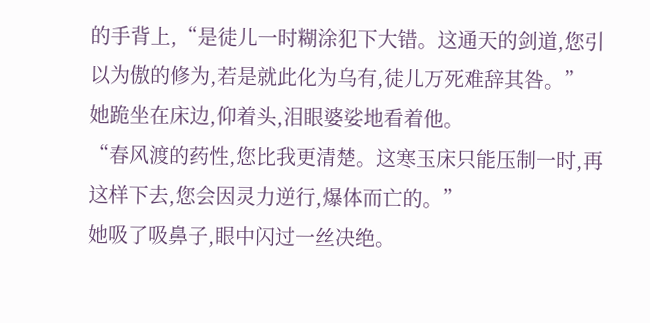的手背上,“是徒儿一时糊涂犯下大错。这通天的剑道,您引以为傲的修为,若是就此化为乌有,徒儿万死难辞其咎。”
她跪坐在床边,仰着头,泪眼婆娑地看着他。
“春风渡的药性,您比我更清楚。这寒玉床只能压制一时,再这样下去,您会因灵力逆行,爆体而亡的。”
她吸了吸鼻子,眼中闪过一丝决绝。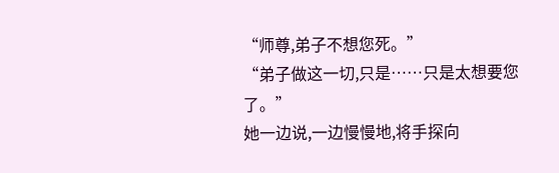“师尊,弟子不想您死。”
“弟子做这一切,只是……只是太想要您了。”
她一边说,一边慢慢地,将手探向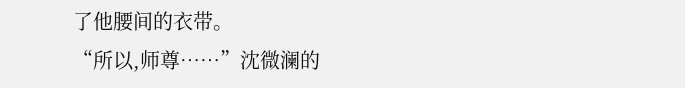了他腰间的衣带。
“所以,师尊……”沈微澜的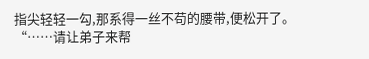指尖轻轻一勾,那系得一丝不苟的腰带,便松开了。
“……请让弟子来帮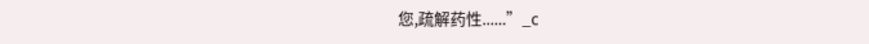您,疏解药性......”_c